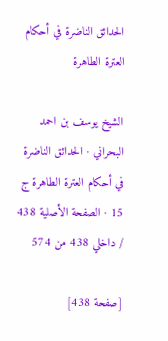الحدائق الناضرة في أحكام العترة الطاهرة

الشيخ يوسف بن احمد البحراني · الحدائق الناضرة في أحكام العترة الطاهرة ج 15 · الصفحة الأصلية 438 / داخلي 438 من 574

[صفحة 438]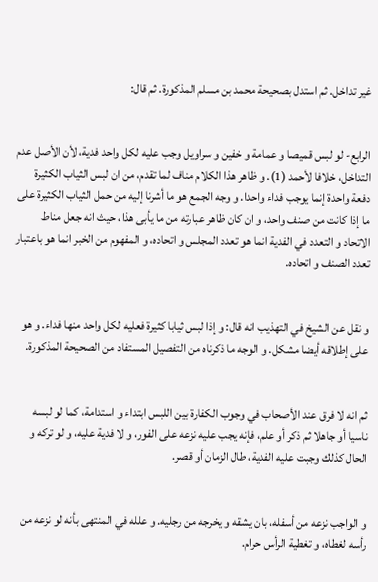غير تداخل. ثم استدل بصحيحة محمد بن مسلم المذكورة. ثم قال:


الرابع- لو لبس قميصا و عمامة و خفين و سراويل وجب عليه لكل واحد فدية، لأن الأصل عدم التداخل، خلافا لأحمد (1). و ظاهر هذا الكلام مناف لما تقدم، من ان لبس الثياب الكثيرة دفعة واحدة إنما يوجب فداء واحدا. و وجه الجمع هو ما أشرنا إليه من حمل الثياب الكثيرة على ما إذا كانت من صنف واحد، و ان كان ظاهر عبارته من ما يأبى هذا، حيث انه جعل مناط الاتحاد و التعدد في الفدية انما هو تعدد المجلس و اتحاده، و المفهوم من الخبر انما هو باعتبار تعدد الصنف و اتحاده.


و نقل عن الشيخ في التهذيب انه قال: و إذا لبس ثيابا كثيرة فعليه لكل واحد منها فداء. و هو على إطلاقه أيضا مشكل. و الوجه ما ذكرناه من التفصيل المستفاد من الصحيحة المذكورة.


ثم انه لا فرق عند الأصحاب في وجوب الكفارة بين اللبس ابتداء و استدامة، كما لو لبسه ناسيا أو جاهلا ثم ذكر أو علم، فإنه يجب عليه نزعه على الفور، و لا فدية عليه، و لو تركه و الحال كذلك وجبت عليه الفدية، طال الزمان أو قصر.


و الواجب نزعه من أسفله، بان يشقه و يخرجه من رجليه. و علله في المنتهى بأنه لو نزعه من رأسه لغطاه، و تغطية الرأس حرام.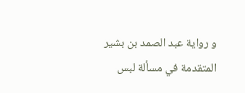و رواية عبد الصمد بن بشير المتقدمة في مسألة لبس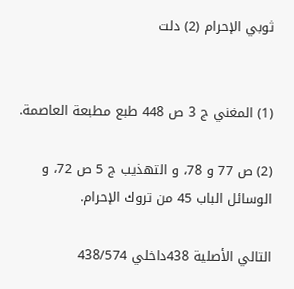ثوبي الإحرام (2) دلت


(1) المغني ج 3 ص 448 طبع مطبعة العاصمة.

(2) ص 77 و 78، و التهذيب ج 5 ص 72، و الوسائل الباب 45 من تروك الإحرام.

التالي الأصلية 438داخلي 438/574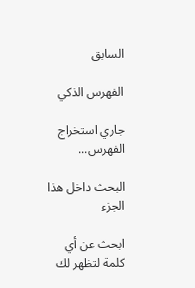السابق

الفهرس الذكي

جاري استخراج الفهرس...

البحث داخل هذا الجزء

ابحث عن أي كلمة لتظهر لك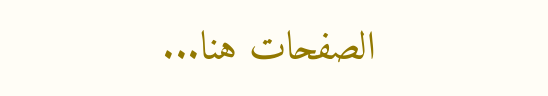الصفحات هنا...